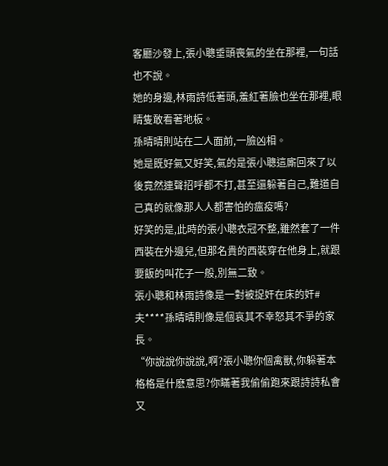客廳沙發上,張小聰垂頭喪氣的坐在那裡,一句話也不說。
她的身邊,林雨詩低著頭,羞紅著臉也坐在那裡,眼睛隻敢看著地板。
孫晴晴則站在二人面前,一臉凶相。
她是既好氣又好笑,氣的是張小聰這廝回來了以後竟然連聲招呼都不打,甚至還躲著自己,難道自己真的就像那人人都害怕的瘟疫嗎?
好笑的是,此時的張小聰衣冠不整,雖然套了一件西裝在外邊兒,但那名貴的西裝穿在他身上,就跟要飯的叫花子一般,別無二致。
張小聰和林雨詩像是一對被捉奸在床的奸#夫****孫晴晴則像是個哀其不幸怒其不爭的家長。
“你說說你說說,啊?張小聰你個禽獸,你躲著本格格是什麽意思?你瞞著我偷偷跑來跟詩詩私會又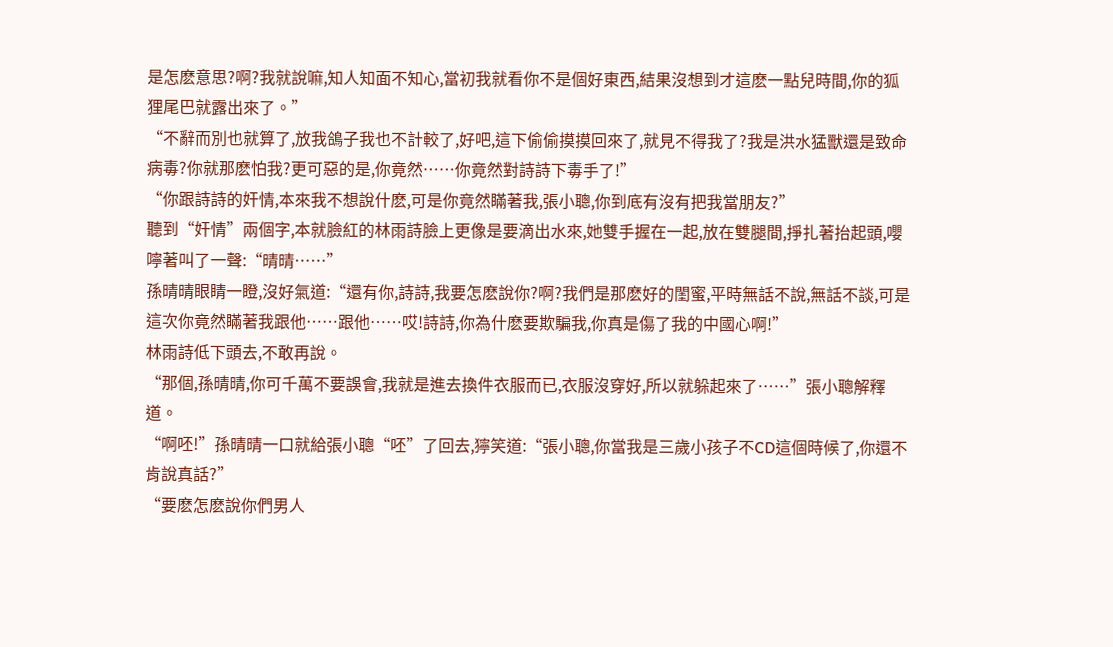是怎麽意思?啊?我就說嘛,知人知面不知心,當初我就看你不是個好東西,結果沒想到才這麽一點兒時間,你的狐狸尾巴就露出來了。”
“不辭而別也就算了,放我鴿子我也不計較了,好吧,這下偷偷摸摸回來了,就見不得我了?我是洪水猛獸還是致命病毒?你就那麽怕我?更可惡的是,你竟然……你竟然對詩詩下毒手了!”
“你跟詩詩的奸情,本來我不想說什麽,可是你竟然瞞著我,張小聰,你到底有沒有把我當朋友?”
聽到“奸情”兩個字,本就臉紅的林雨詩臉上更像是要滴出水來,她雙手握在一起,放在雙腿間,掙扎著抬起頭,嚶嚀著叫了一聲:“晴晴……”
孫晴晴眼睛一瞪,沒好氣道:“還有你,詩詩,我要怎麽說你?啊?我們是那麽好的閨蜜,平時無話不說,無話不談,可是這次你竟然瞞著我跟他……跟他……哎!詩詩,你為什麽要欺騙我,你真是傷了我的中國心啊!”
林雨詩低下頭去,不敢再說。
“那個,孫晴晴,你可千萬不要誤會,我就是進去換件衣服而已,衣服沒穿好,所以就躲起來了……”張小聰解釋道。
“啊呸!”孫晴晴一口就給張小聰“呸”了回去,獰笑道:“張小聰,你當我是三歲小孩子不CD這個時候了,你還不肯說真話?”
“要麽怎麽說你們男人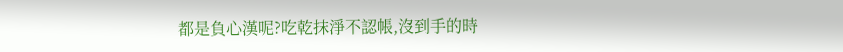都是負心漢呢?吃乾抹淨不認帳,沒到手的時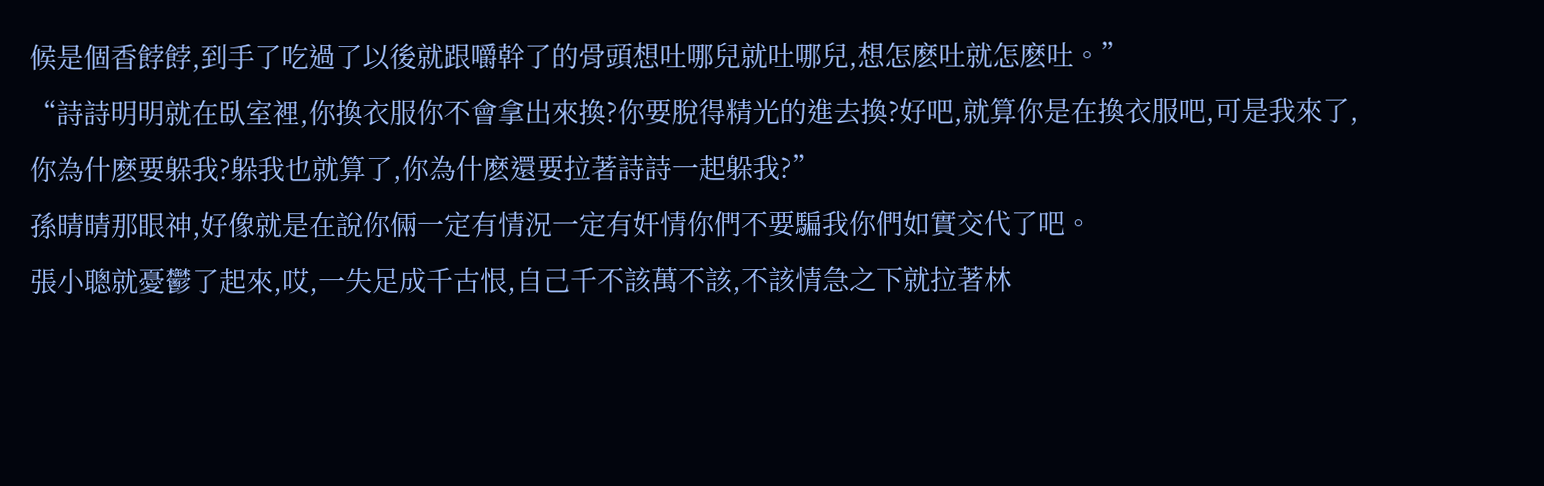候是個香餑餑,到手了吃過了以後就跟嚼幹了的骨頭想吐哪兒就吐哪兒,想怎麽吐就怎麽吐。”
“詩詩明明就在臥室裡,你換衣服你不會拿出來換?你要脫得精光的進去換?好吧,就算你是在換衣服吧,可是我來了,你為什麽要躲我?躲我也就算了,你為什麽還要拉著詩詩一起躲我?”
孫晴晴那眼神,好像就是在說你倆一定有情況一定有奸情你們不要騙我你們如實交代了吧。
張小聰就憂鬱了起來,哎,一失足成千古恨,自己千不該萬不該,不該情急之下就拉著林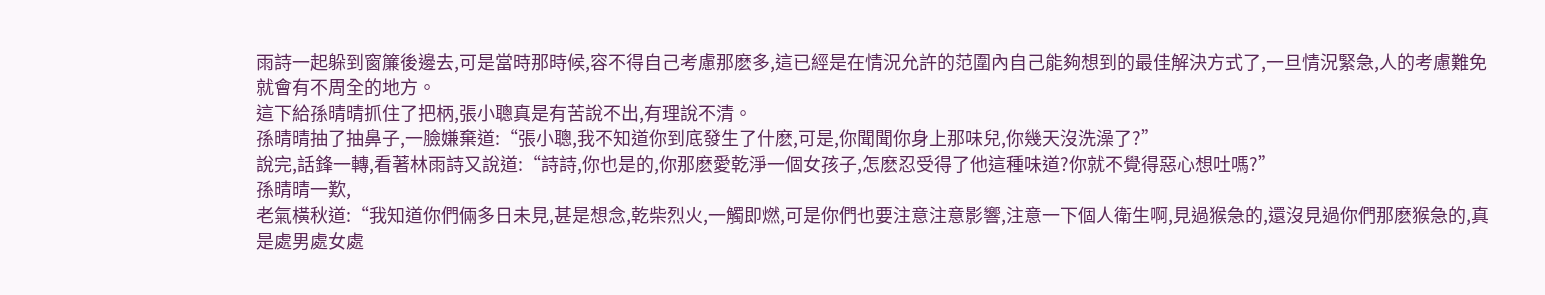雨詩一起躲到窗簾後邊去,可是當時那時候,容不得自己考慮那麽多,這已經是在情況允許的范圍內自己能夠想到的最佳解決方式了,一旦情況緊急,人的考慮難免就會有不周全的地方。
這下給孫晴晴抓住了把柄,張小聰真是有苦說不出,有理說不清。
孫晴晴抽了抽鼻子,一臉嫌棄道:“張小聰,我不知道你到底發生了什麽,可是,你聞聞你身上那味兒,你幾天沒洗澡了?”
說完,話鋒一轉,看著林雨詩又說道:“詩詩,你也是的,你那麽愛乾淨一個女孩子,怎麽忍受得了他這種味道?你就不覺得惡心想吐嗎?”
孫晴晴一歎,
老氣橫秋道:“我知道你們倆多日未見,甚是想念,乾柴烈火,一觸即燃,可是你們也要注意注意影響,注意一下個人衛生啊,見過猴急的,還沒見過你們那麽猴急的,真是處男處女處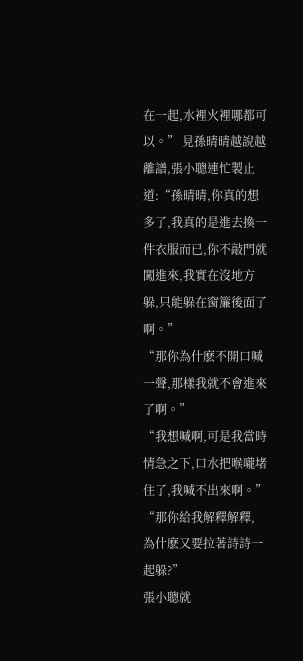在一起,水裡火裡哪都可以。” 見孫晴晴越說越離譜,張小聰連忙製止道:“孫晴晴,你真的想多了,我真的是進去換一件衣服而已,你不敲門就闖進來,我實在沒地方躲,只能躲在窗簾後面了啊。”
“那你為什麽不開口喊一聲,那樣我就不會進來了啊。”
“我想喊啊,可是我當時情急之下,口水把喉嚨堵住了,我喊不出來啊。”
“那你給我解釋解釋, 為什麽又要拉著詩詩一起躲?”
張小聰就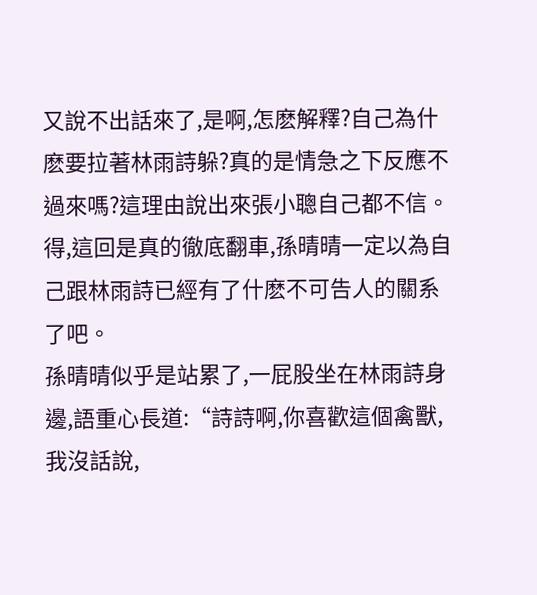又說不出話來了,是啊,怎麽解釋?自己為什麽要拉著林雨詩躲?真的是情急之下反應不過來嗎?這理由說出來張小聰自己都不信。
得,這回是真的徹底翻車,孫晴晴一定以為自己跟林雨詩已經有了什麽不可告人的關系了吧。
孫晴晴似乎是站累了,一屁股坐在林雨詩身邊,語重心長道:“詩詩啊,你喜歡這個禽獸,我沒話說,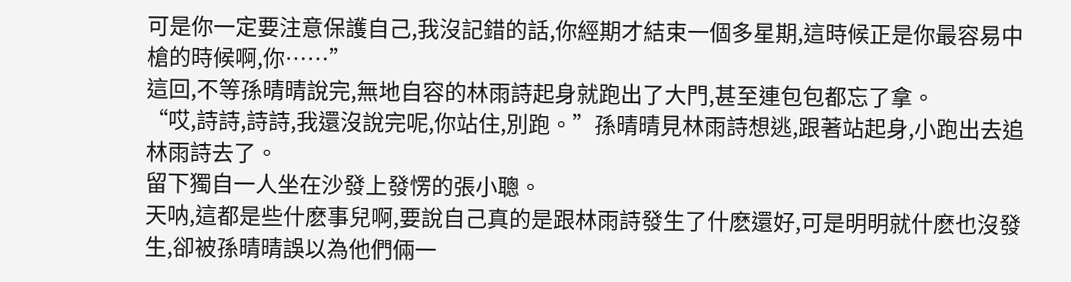可是你一定要注意保護自己,我沒記錯的話,你經期才結束一個多星期,這時候正是你最容易中槍的時候啊,你……”
這回,不等孫晴晴說完,無地自容的林雨詩起身就跑出了大門,甚至連包包都忘了拿。
“哎,詩詩,詩詩,我還沒說完呢,你站住,別跑。”孫晴晴見林雨詩想逃,跟著站起身,小跑出去追林雨詩去了。
留下獨自一人坐在沙發上發愣的張小聰。
天呐,這都是些什麽事兒啊,要說自己真的是跟林雨詩發生了什麽還好,可是明明就什麽也沒發生,卻被孫晴晴誤以為他們倆一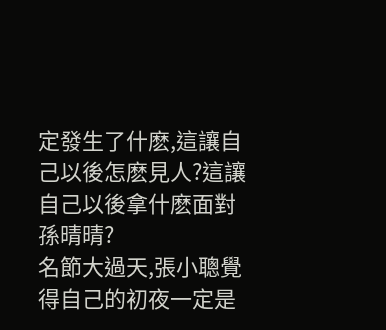定發生了什麽,這讓自己以後怎麽見人?這讓自己以後拿什麽面對孫晴晴?
名節大過天,張小聰覺得自己的初夜一定是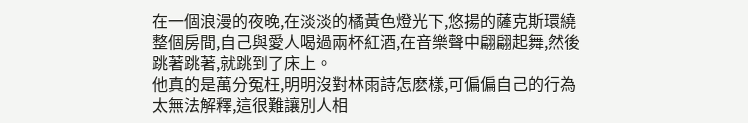在一個浪漫的夜晚,在淡淡的橘黃色燈光下,悠揚的薩克斯環繞整個房間,自己與愛人喝過兩杯紅酒,在音樂聲中翩翩起舞,然後跳著跳著,就跳到了床上。
他真的是萬分冤枉,明明沒對林雨詩怎麽樣,可偏偏自己的行為太無法解釋,這很難讓別人相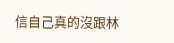信自己真的沒跟林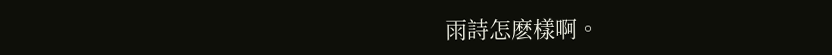雨詩怎麽樣啊。